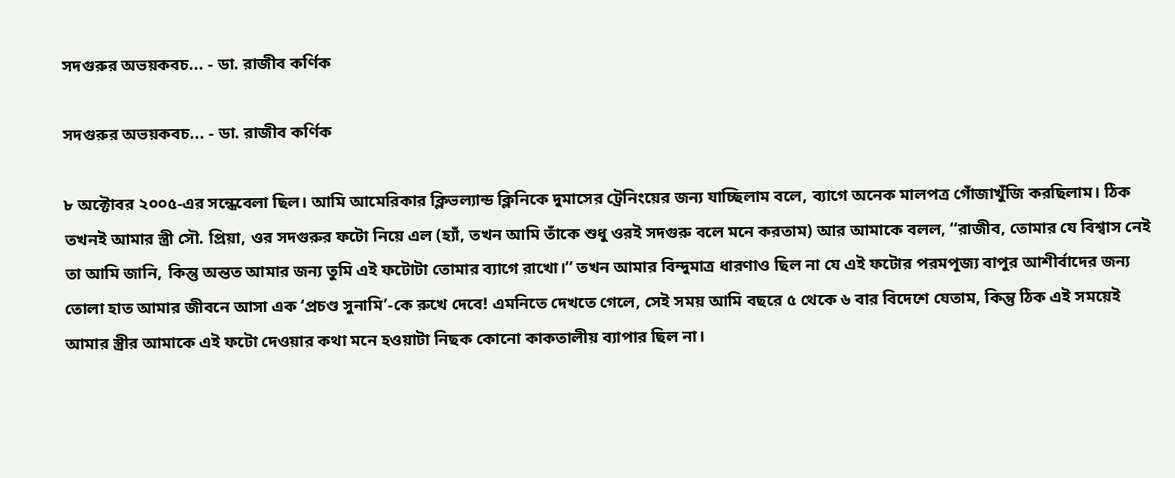সদগুরুর অভয়কবচ... - ডা. রাজীব কর্ণিক

সদগুরুর অভয়কবচ... - ডা. রাজীব কর্ণিক

৮ অক্টোবর ২০০৫-এর সন্ধেবেলা ছিল। আমি আমেরিকার ক্লিভল্যান্ড ক্লিনিকে দুমাসের ট্রেনিংয়ের জন্য যাচ্ছিলাম বলে, ব্যাগে অনেক মালপত্র গোঁজাখুঁজি করছিলাম। ঠিক তখনই আমার স্ত্রী সৌ. প্রিয়া, ওর সদগুরুর ফটো নিয়ে এল (হ্যাঁ, তখন আমি তাঁকে শুধু ওরই সদগুরু বলে মনে করতাম) আর আমাকে বলল, ‘‘রাজীব, তোমার যে বিশ্বাস নেই তা আমি জানি, কিন্তু অন্তত আমার জন্য তুমি এই ফটোটা তোমার ব্যাগে রাখো।’’ তখন আমার বিন্দুমাত্র ধারণাও ছিল না যে এই ফটোর পরমপূজ্য বাপুর আশীর্বাদের জন্য তোলা হাত আমার জীবনে আসা এক ‘প্রচণ্ড সুনামি’-কে রুখে দেবে! এমনিতে দেখতে গেলে, সেই সময় আমি বছরে ৫ থেকে ৬ বার বিদেশে যেতাম, কিন্তু ঠিক এই সময়েই আমার স্ত্রীর আমাকে এই ফটো দেওয়ার কথা মনে হওয়াটা নিছক কোনো কাকতালীয় ব্যাপার ছিল না।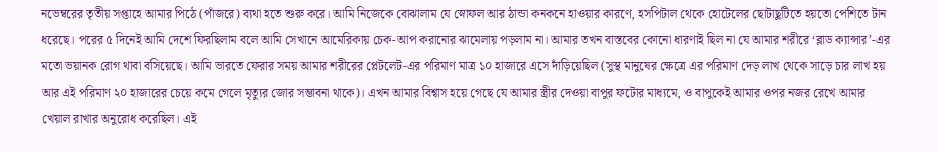নভেম্বরের তৃতীয় সপ্তাহে আমার পিঠে (পাঁজরে) ব্যথা হতে শুরু করে। আমি নিজেকে বোঝালাম যে স্নোফল আর ঠান্ডা কনকনে হাওয়ার কারণে, হসপিটাল থেকে হোটেলের ছোটাছুটিতে হয়তো পেশিতে টান ধরেছে। পরের ৫ দিনেই আমি দেশে ফিরছিলাম বলে আমি সেখানে আমেরিকায় চেক-আপ করানোর ঝামেলায় পড়লাম না। আমার তখন বাস্তবের কোনো ধারণাই ছিল না যে আমার শরীরে ‘ব্লাড ক্যান্সার’-এর মতো ভয়ানক রোগ থাবা বসিয়েছে। আমি ভারতে ফেরার সময় আমার শরীরের প্লেটলেট-এর পরিমাণ মাত্র ১০ হাজারে এসে দাঁড়িয়েছিল (সুস্থ মানুষের ক্ষেত্রে এর পরিমাণ দেড় লাখ থেকে সাড়ে চার লাখ হয় আর এই পরিমাণ ২০ হাজারের চেয়ে কমে গেলে মৃত্যুর জোর সম্ভাবনা থাকে)। এখন আমার বিশ্বাস হয়ে গেছে যে আমার স্ত্রীর দেওয়া বাপুর ফটোর মাধ্যমে, ও বাপুকেই আমার ওপর নজর রেখে আমার খেয়াল রাখার অনুরোধ করেছিল। এই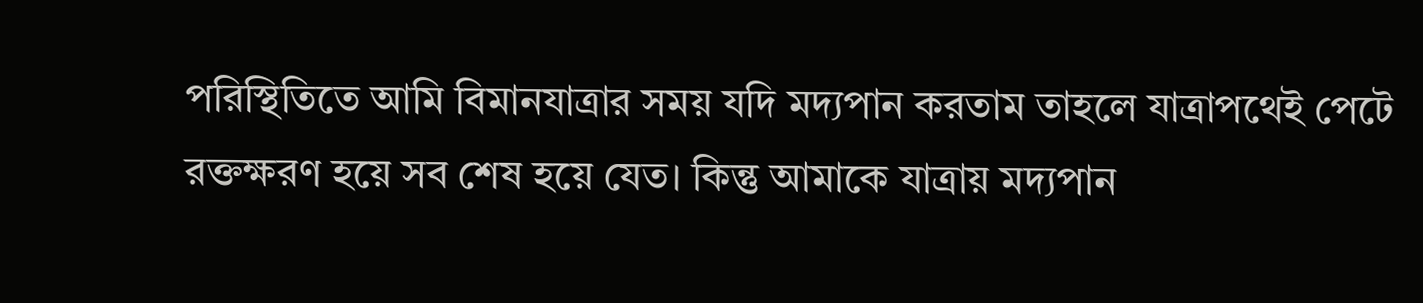পরিস্থিতিতে আমি বিমানযাত্রার সময় যদি মদ্যপান করতাম তাহলে যাত্রাপথেই পেটে রক্তক্ষরণ হয়ে সব শেষ হয়ে যেত। কিন্তু আমাকে যাত্রায় মদ্যপান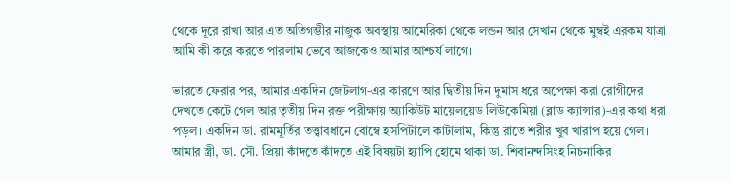থেকে দূরে রাখা আর এত অতিগম্ভীর নাজুক অবস্থায় আমেরিকা থেকে লন্ডন আর সেখান থেকে মুম্বই এরকম যাত্রা আমি কী করে করতে পারলাম ভেবে আজকেও আমার আশ্চর্য লাগে।

ভারতে ফেরার পর, আমার একদিন জেটলাগ-এর কারণে আর দ্বিতীয় দিন দুমাস ধরে অপেক্ষা করা রোগীদের দেখতে কেটে গেল আর তৃতীয় দিন রক্ত পরীক্ষায় অ্যাকিউট মায়েলয়েড লিউকেমিয়া (ব্লাড ক্যান্সার)-এর কথা ধরা পড়ল। একদিন ডা. রামমূর্তির তত্ত্বাবধানে বোম্বে হসপিটালে কাটালাম, কিন্তু রাতে শরীর খুব খারাপ হয়ে গেল। আমার স্ত্রী, ডা. সৌ. প্রিয়া কাঁদতে কাঁদতে এই বিষয়টা হ্যাপি হোমে থাকা ডা. শিবানন্দসিংহ নিচনাকির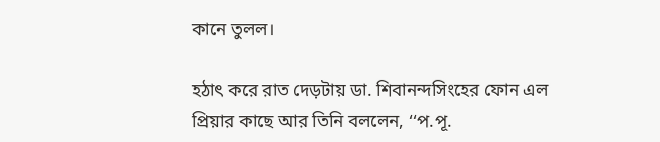কানে তুলল।

হঠাৎ করে রাত দেড়টায় ডা. শিবানন্দসিংহের ফোন এল প্রিয়ার কাছে আর তিনি বললেন, ‘‘প.পূ.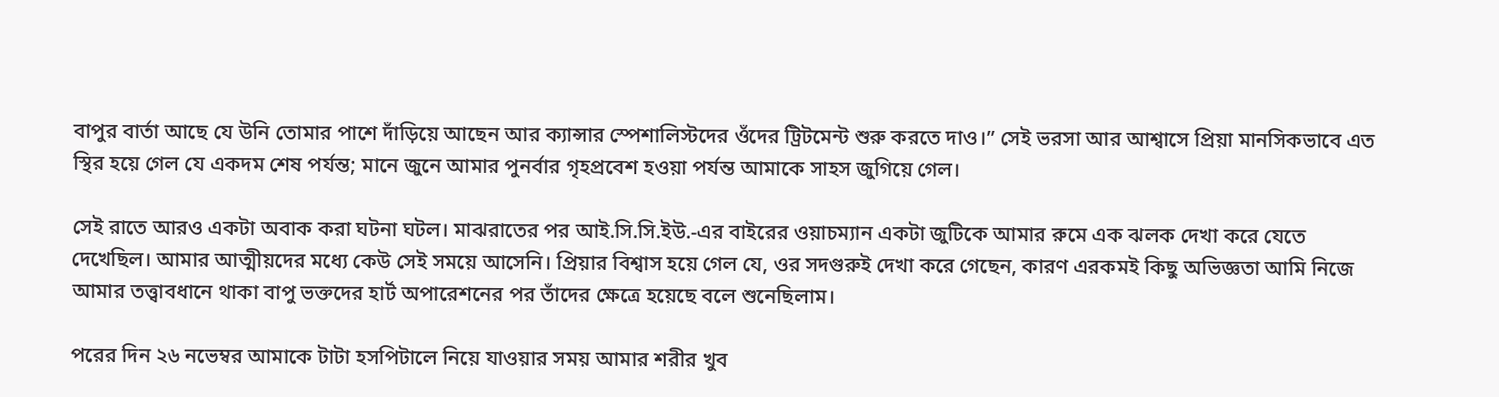বাপুর বার্তা আছে যে উনি তোমার পাশে দাঁড়িয়ে আছেন আর ক্যান্সার স্পেশালিস্টদের ওঁদের ট্রিটমেন্ট শুরু করতে দাও।’’ সেই ভরসা আর আশ্বাসে প্রিয়া মানসিকভাবে এত স্থির হয়ে গেল যে একদম শেষ পর্যন্ত; মানে জুনে আমার পুনর্বার গৃহপ্রবেশ হওয়া পর্যন্ত আমাকে সাহস জুগিয়ে গেল।

সেই রাতে আরও একটা অবাক করা ঘটনা ঘটল। মাঝরাতের পর আই.সি.সি.ইউ.-এর বাইরের ওয়াচম্যান একটা জুটিকে আমার রুমে এক ঝলক দেখা করে যেতে দেখেছিল। আমার আত্মীয়দের মধ্যে কেউ সেই সময়ে আসেনি। প্রিয়ার বিশ্বাস হয়ে গেল যে, ওর সদগুরুই দেখা করে গেছেন, কারণ এরকমই কিছু অভিজ্ঞতা আমি নিজে আমার তত্ত্বাবধানে থাকা বাপু ভক্তদের হার্ট অপারেশনের পর তাঁদের ক্ষেত্রে হয়েছে বলে শুনেছিলাম।

পরের দিন ২৬ নভেম্বর আমাকে টাটা হসপিটালে নিয়ে যাওয়ার সময় আমার শরীর খুব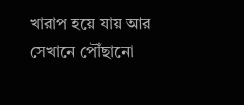খারাপ হয়ে যায় আর সেখানে পৌঁছানো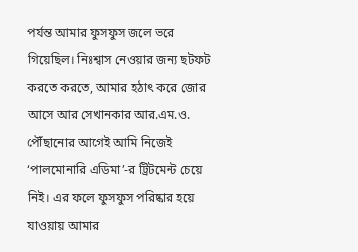পর্যন্ত আমার ফুসফুস জলে ভরে গিয়েছিল। নিঃশ্বাস নেওয়ার জন্য ছটফট করতে করতে, আমার হঠাৎ করে জোর আসে আর সেখানকার আর.এম.ও. পৌঁছানোর আগেই আমি নিজেই ‘পালমোনারি এডিমা’-র ট্রিটমেন্ট চেয়ে নিই। এর ফলে ফুসফুস পরিষ্কার হয়ে যাওয়ায় আমার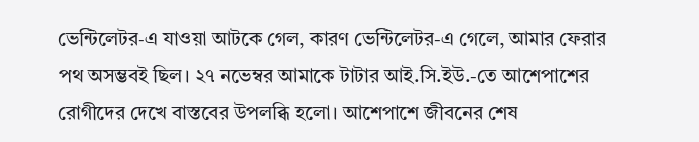ভেন্টিলেটর-এ যাওয়া আটকে গেল, কারণ ভেন্টিলেটর-এ গেলে, আমার ফেরার পথ অসম্ভবই ছিল। ২৭ নভেম্বর আমাকে টাটার আই.সি.ইউ.-তে আশেপাশের রোগীদের দেখে বাস্তবের উপলব্ধি হলো। আশেপাশে জীবনের শেষ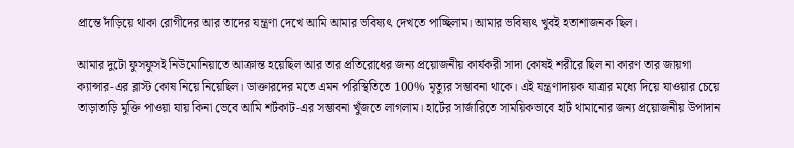প্রান্তে দাঁড়িয়ে থাকা রোগীদের আর তাদের যন্ত্রণা দেখে আমি আমার ভবিষ্যৎ দেখতে পাচ্ছিলাম। আমার ভবিষ্যৎ খুবই হতাশাজনক ছিল।

আমার দুটো ফুসফুসই নিউমোনিয়াতে আক্রান্ত হয়েছিল আর তার প্রতিরোধের জন্য প্রয়োজনীয় কার্যকরী সাদা কোষই শরীরে ছিল না কারণ তার জায়গা ক্যান্সার-এর ব্লাস্ট কোষ নিয়ে নিয়েছিল। ডাক্তারদের মতে এমন পরিস্থিতিতে 100% মৃত্যুর সম্ভাবনা থাকে। এই যন্ত্রণাদায়ক যাত্রার মধ্যে দিয়ে যাওয়ার চেয়ে তাড়াতাড়ি মুক্তি পাওয়া যায় কিনা ভেবে আমি শর্টকাট-এর সম্ভাবনা খুঁজতে লাগলাম। হার্টের সার্জারিতে সাময়িকভাবে হার্ট থামানোর জন্য প্রয়োজনীয় উপাদান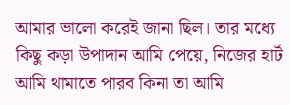আমার ভালো করেই জানা ছিল। তার মধ্যে কিছু কড়া উপাদান আমি পেয়ে, নিজের হার্ট আমি থামাতে পারব কিনা তা আমি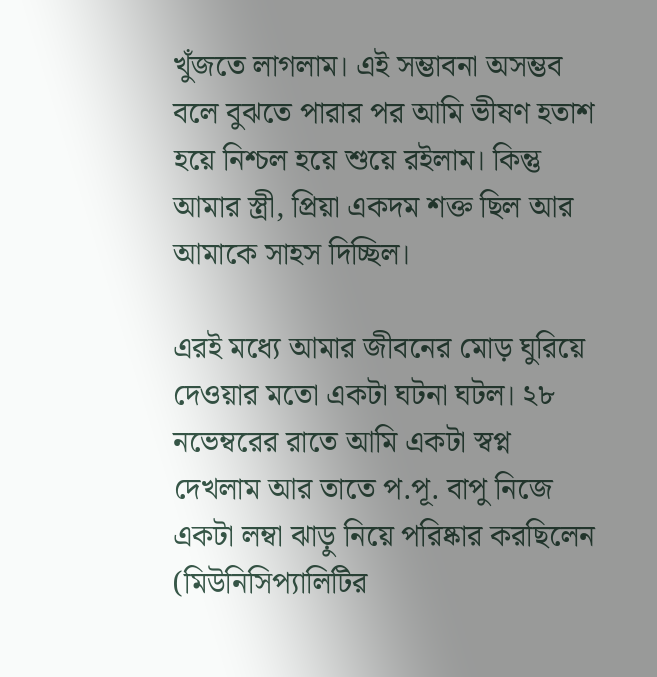খুঁজতে লাগলাম। এই সম্ভাবনা অসম্ভব বলে বুঝতে পারার পর আমি ভীষণ হতাশ হয়ে নিশ্চল হয়ে শুয়ে রইলাম। কিন্তু আমার স্ত্রী, প্রিয়া একদম শক্ত ছিল আর আমাকে সাহস দিচ্ছিল।

এরই মধ্যে আমার জীবনের মোড় ঘুরিয়ে দেওয়ার মতো একটা ঘটনা ঘটল। ২৮ নভেম্বরের রাতে আমি একটা স্বপ্ন দেখলাম আর তাতে প.পূ. বাপু নিজে একটা লম্বা ঝাড়ু নিয়ে পরিষ্কার করছিলেন (মিউনিসিপ্যালিটির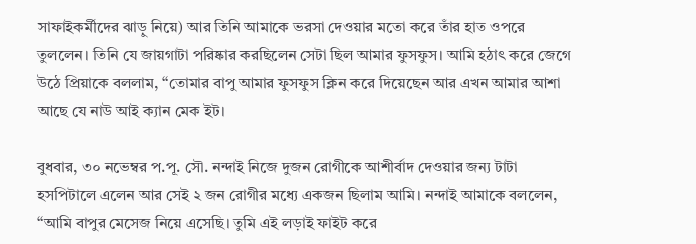সাফাইকর্মীদের ঝাড়ু নিয়ে) আর তিনি আমাকে ভরসা দেওয়ার মতো করে তাঁর হাত ওপরে তুললেন। তিনি যে জায়গাটা পরিষ্কার করছিলেন সেটা ছিল আমার ফুসফুস। আমি হঠাৎ করে জেগে উঠে প্রিয়াকে বললাম, ‘‘তোমার বাপু আমার ফুসফুস ক্লিন করে দিয়েছেন আর এখন আমার আশা আছে যে নাউ আই ক্যান মেক ইট।

বুধবার, ৩০ নভেম্বর প.পূ. সৌ. নন্দাই নিজে দুজন রোগীকে আশীর্বাদ দেওয়ার জন্য টাটা হসপিটালে এলেন আর সেই ২ জন রোগীর মধ্যে একজন ছিলাম আমি। নন্দাই আমাকে বললেন, ‘‘আমি বাপুর মেসেজ নিয়ে এসেছি। তুমি এই লড়াই ফাইট করে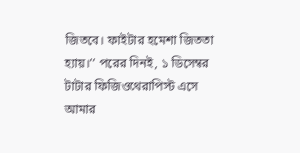জিতবে। ফাইটার হমেশা জিততা হ্যায়।’’ পরের দিনই, ১ ডিসেম্বর টাটার ফিজিওথেরাপিস্ট এসে আমার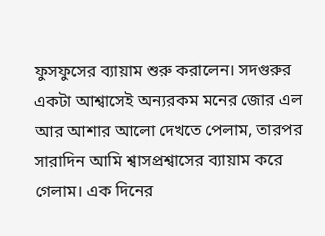ফুসফুসের ব্যায়াম শুরু করালেন। সদগুরুর একটা আশ্বাসেই অন্যরকম মনের জোর এল আর আশার আলো দেখতে পেলাম, তারপর সারাদিন আমি শ্বাসপ্রশ্বাসের ব্যায়াম করে গেলাম। এক দিনের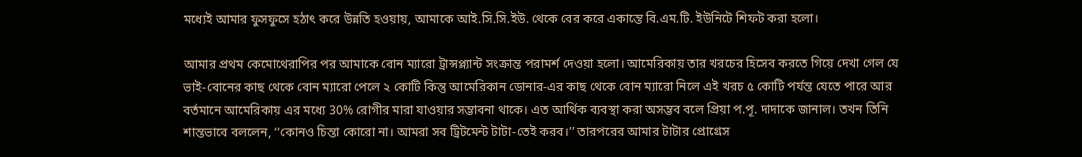মধ্যেই আমার ফুসফুসে হঠাৎ করে উন্নতি হওয়ায়, আমাকে আই.সি.সি.ইউ. থেকে বের করে একান্তে বি.এম.টি. ইউনিটে শিফট করা হলো।

আমার প্রথম কেমোথেরাপির পর আমাকে বোন ম্যারো ট্রান্সপ্ল্যান্ট সংক্রান্ত পরামর্শ দেওয়া হলো। আমেরিকায় তার খরচের হিসেব করতে গিয়ে দেখা গেল যে ভাই-বোনের কাছ থেকে বোন ম্যারো পেলে ২ কোটি কিন্তু আমেরিকান ডোনার-এর কাছ থেকে বোন ম্যারো নিলে এই খরচ ৫ কোটি পর্যন্ত যেতে পারে আর বর্তমানে আমেরিকায় এর মধ্যে 30% রোগীর মারা যাওয়ার সম্ভাবনা থাকে। এত আর্থিক ব্যবস্থা করা অসম্ভব বলে প্রিয়া প.পূ. দাদাকে জানাল। তখন তিনি শান্তভাবে বললেন, ‘‘কোনও চিন্তা কোরো না। আমরা সব ট্রিটমেন্ট টাটা-তেই করব।’’ তারপরের আমার টাটার প্রোগ্রেস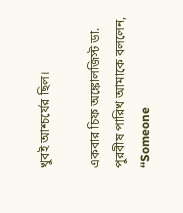খুবই আশ্চর্যের ছিল।

একবার চিফ অঙ্কোলজিস্ট ডা. পুরবীষ পারিখ আমাকে বললেন, ‘‘Someone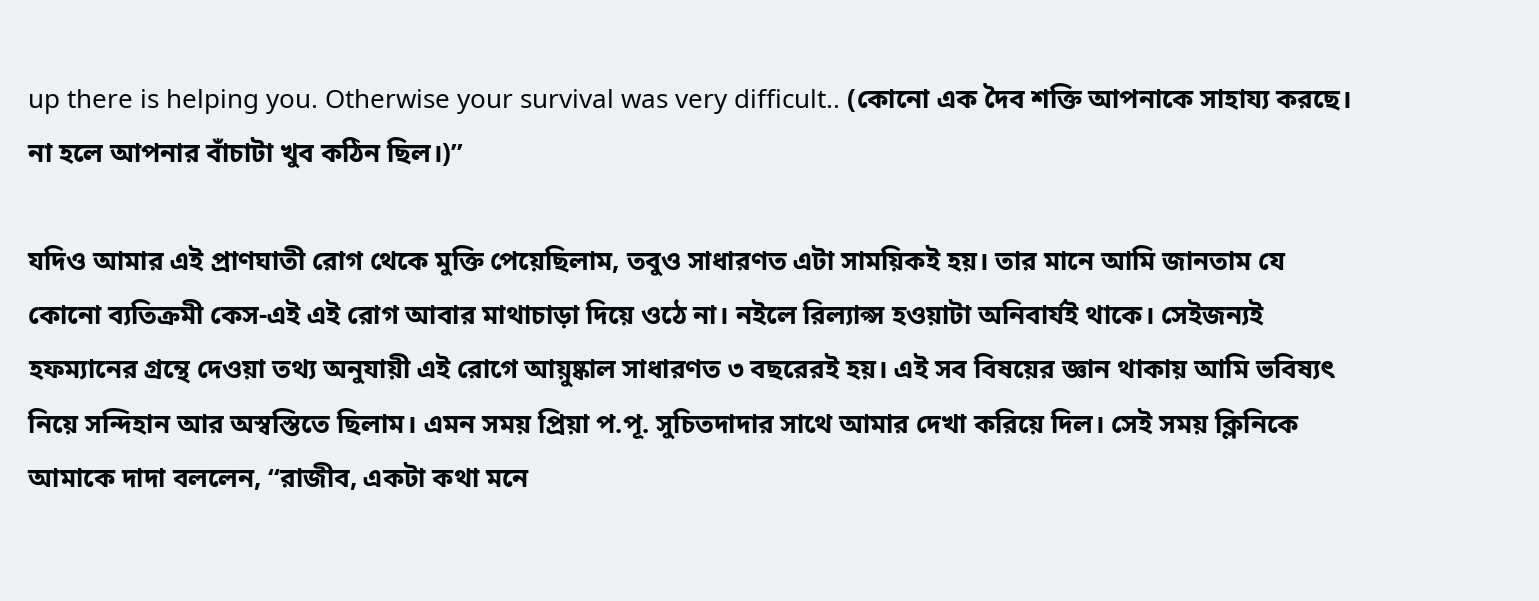up there is helping you. Otherwise your survival was very difficult.. (কোনো এক দৈব শক্তি আপনাকে সাহায্য করছে। না হলে আপনার বাঁচাটা খুব কঠিন ছিল।)’’

যদিও আমার এই প্রাণঘাতী রোগ থেকে মুক্তি পেয়েছিলাম, তবুও সাধারণত এটা সাময়িকই হয়। তার মানে আমি জানতাম যে কোনো ব্যতিক্রমী কেস-এই এই রোগ আবার মাথাচাড়া দিয়ে ওঠে না। নইলে রিল্যাপ্স হওয়াটা অনিবার্যই থাকে। সেইজন্যই হফম্যানের গ্রন্থে দেওয়া তথ্য অনুযায়ী এই রোগে আয়ুষ্কাল সাধারণত ৩ বছরেরই হয়। এই সব বিষয়ের জ্ঞান থাকায় আমি ভবিষ্যৎ নিয়ে সন্দিহান আর অস্বস্তিতে ছিলাম। এমন সময় প্রিয়া প.পূ. সুচিতদাদার সাথে আমার দেখা করিয়ে দিল। সেই সময় ক্লিনিকে আমাকে দাদা বললেন, ‘‘রাজীব, একটা কথা মনে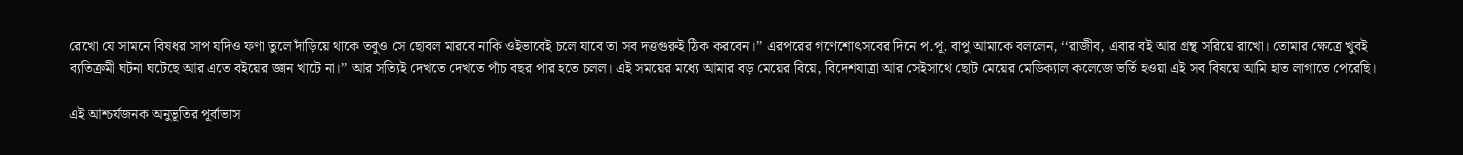রেখো যে সামনে বিষধর সাপ যদিও ফণা তুলে দাঁড়িয়ে থাকে তবুও সে ছোবল মারবে নাকি ওইভাবেই চলে যাবে তা সব দত্তগুরুই ঠিক করবেন।’’ এরপরের গণেশোৎসবের দিনে প.পূ. বাপু আমাকে বললেন, ‘‘রাজীব, এবার বই আর গ্রন্থ সরিয়ে রাখো। তোমার ক্ষেত্রে খুবই ব্যতিক্রমী ঘটনা ঘটেছে আর এতে বইয়ের জ্ঞান খাটে না।’’ আর সত্যিই দেখতে দেখতে পাঁচ বছর পার হতে চলল। এই সময়ের মধ্যে আমার বড় মেয়ের বিয়ে, বিদেশযাত্রা আর সেইসাথে ছোট মেয়ের মেডিক্যাল কলেজে ভর্তি হওয়া এই সব বিষয়ে আমি হাত লাগাতে পেরেছি।

এই আশ্চর্যজনক অনুভূতির পূর্বাভাস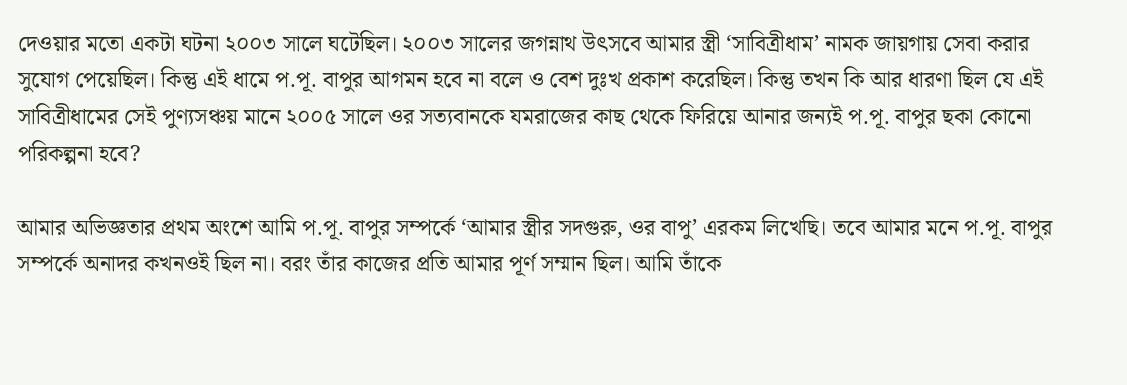দেওয়ার মতো একটা ঘটনা ২০০৩ সালে ঘটেছিল। ২০০৩ সালের জগন্নাথ উৎসবে আমার স্ত্রী ‘সাবিত্রীধাম’ নামক জায়গায় সেবা করার সুযোগ পেয়েছিল। কিন্তু এই ধামে প.পূ. বাপুর আগমন হবে না বলে ও বেশ দুঃখ প্রকাশ করেছিল। কিন্তু তখন কি আর ধারণা ছিল যে এই সাবিত্রীধামের সেই পুণ্যসঞ্চয় মানে ২০০৫ সালে ওর সত্যবানকে যমরাজের কাছ থেকে ফিরিয়ে আনার জন্যই প.পূ. বাপুর ছকা কোনো পরিকল্পনা হবে?

আমার অভিজ্ঞতার প্রথম অংশে আমি প.পূ. বাপুর সম্পর্কে ‘আমার স্ত্রীর সদগুরু, ওর বাপু’ এরকম লিখেছি। তবে আমার মনে প.পূ. বাপুর সম্পর্কে অনাদর কখনওই ছিল না। বরং তাঁর কাজের প্রতি আমার পূর্ণ সম্মান ছিল। আমি তাঁকে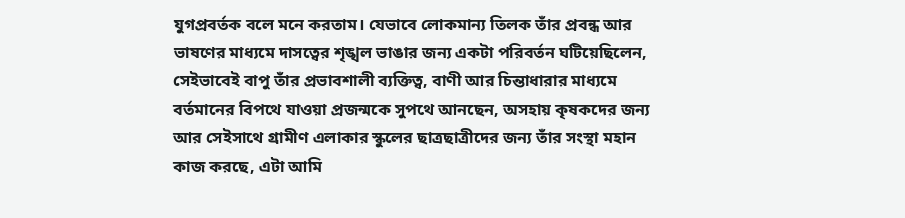যুগপ্রবর্তক বলে মনে করতাম। যেভাবে লোকমান্য তিলক তাঁর প্রবন্ধ আর ভাষণের মাধ্যমে দাসত্বের শৃঙ্খল ভাঙার জন্য একটা পরিবর্তন ঘটিয়েছিলেন, সেইভাবেই বাপু তাঁর প্রভাবশালী ব্যক্তিত্ব, বাণী আর চিন্তাধারার মাধ্যমে বর্তমানের বিপথে যাওয়া প্রজন্মকে সুপথে আনছেন, অসহায় কৃষকদের জন্য আর সেইসাথে গ্রামীণ এলাকার স্কুলের ছাত্রছাত্রীদের জন্য তাঁর সংস্থা মহান কাজ করছে, এটা আমি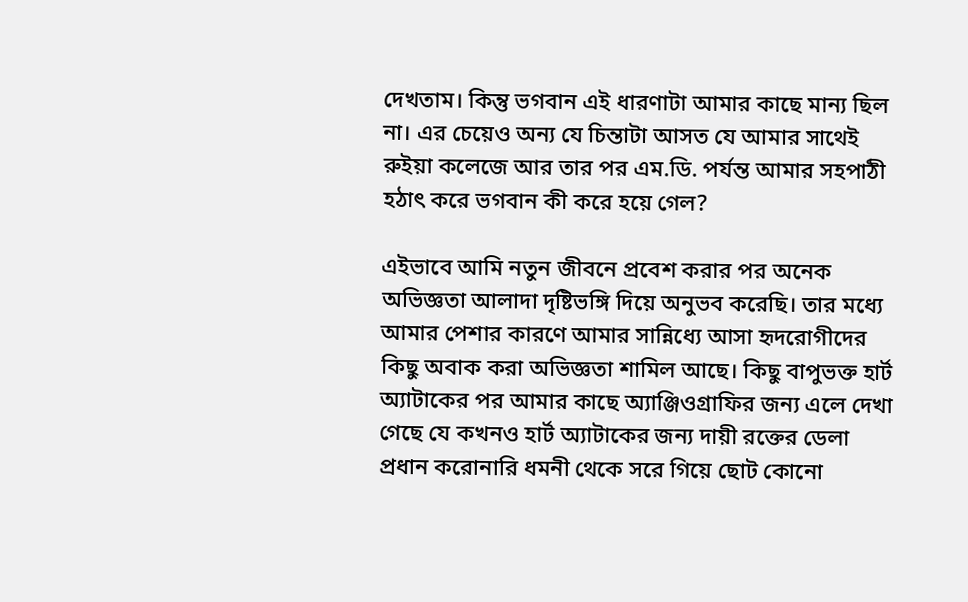দেখতাম। কিন্তু ভগবান এই ধারণাটা আমার কাছে মান্য ছিল না। এর চেয়েও অন্য যে চিন্তাটা আসত যে আমার সাথেই রুইয়া কলেজে আর তার পর এম.ডি. পর্যন্ত আমার সহপাঠী হঠাৎ করে ভগবান কী করে হয়ে গেল?

এইভাবে আমি নতুন জীবনে প্রবেশ করার পর অনেক অভিজ্ঞতা আলাদা দৃষ্টিভঙ্গি দিয়ে অনুভব করেছি। তার মধ্যে আমার পেশার কারণে আমার সান্নিধ্যে আসা হৃদরোগীদের কিছু অবাক করা অভিজ্ঞতা শামিল আছে। কিছু বাপুভক্ত হার্ট অ্যাটাকের পর আমার কাছে অ্যাঞ্জিওগ্রাফির জন্য এলে দেখা গেছে যে কখনও হার্ট অ্যাটাকের জন্য দায়ী রক্তের ডেলা প্রধান করোনারি ধমনী থেকে সরে গিয়ে ছোট কোনো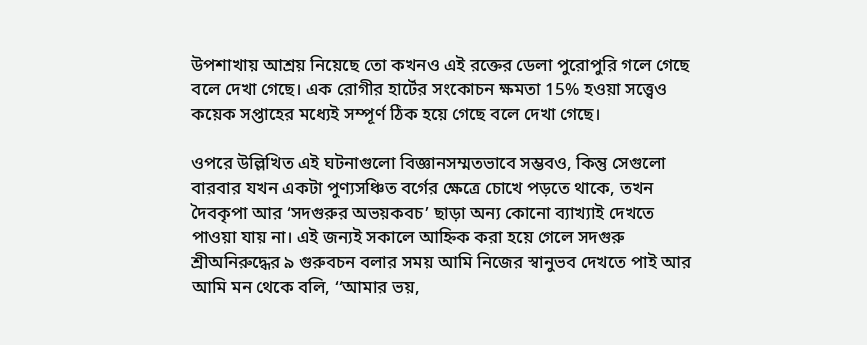উপশাখায় আশ্রয় নিয়েছে তো কখনও এই রক্তের ডেলা পুরোপুরি গলে গেছে বলে দেখা গেছে। এক রোগীর হার্টের সংকোচন ক্ষমতা 15% হওয়া সত্ত্বেও কয়েক সপ্তাহের মধ্যেই সম্পূর্ণ ঠিক হয়ে গেছে বলে দেখা গেছে।

ওপরে উল্লিখিত এই ঘটনাগুলো বিজ্ঞানসম্মতভাবে সম্ভবও, কিন্তু সেগুলো বারবার যখন একটা পুণ্যসঞ্চিত বর্গের ক্ষেত্রে চোখে পড়তে থাকে, তখন দৈবকৃপা আর ‘সদগুরুর অভয়কবচ’ ছাড়া অন্য কোনো ব্যাখ্যাই দেখতে পাওয়া যায় না। এই জন্যই সকালে আহ্নিক করা হয়ে গেলে সদগুরু শ্রীঅনিরুদ্ধের ৯ গুরুবচন বলার সময় আমি নিজের স্বানুভব দেখতে পাই আর আমি মন থেকে বলি, ‘‘আমার ভয়,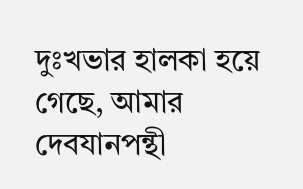দুঃখভার হালকা হয়ে গেছে, আমার দেবযানপন্থী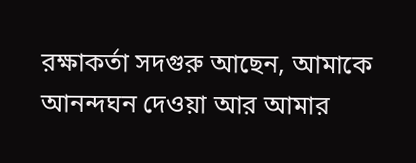রক্ষাকর্তা সদগুরু আছেন, আমাকে আনন্দঘন দেওয়া আর আমার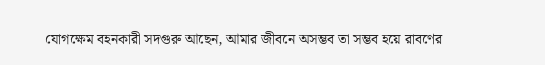যোগক্ষেম বহনকারী সদগুরু আছেন, আমার জীবনে অসম্ভব তা সম্ভব হয়ে রাবণের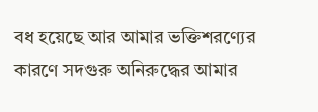বধ হয়েছে আর আমার ভক্তিশরণ্যের কারণে সদগুরু অনিরুদ্ধের আমার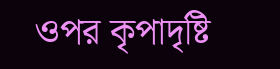ওপর কৃপাদৃষ্টি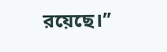রয়েছে।’’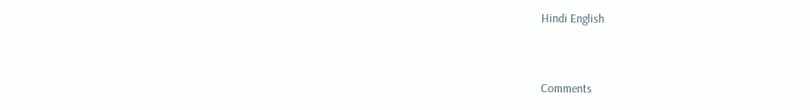Hindi English



Comments